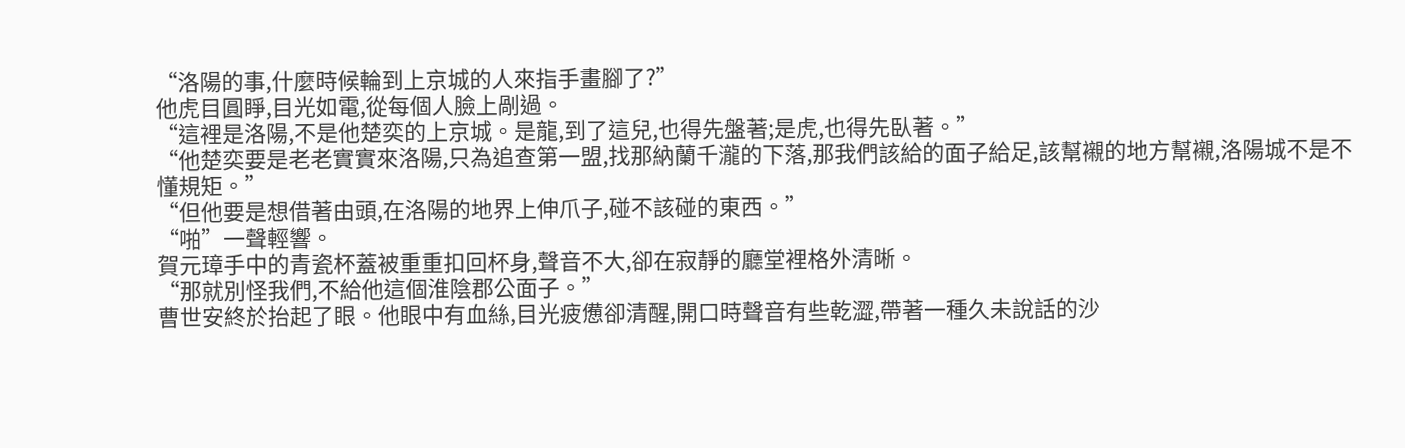“洛陽的事,什麼時候輪到上京城的人來指手畫腳了?”
他虎目圓睜,目光如電,從每個人臉上剮過。
“這裡是洛陽,不是他楚奕的上京城。是龍,到了這兒,也得先盤著;是虎,也得先臥著。”
“他楚奕要是老老實實來洛陽,只為追查第一盟,找那納蘭千瀧的下落,那我們該給的面子給足,該幫襯的地方幫襯,洛陽城不是不懂規矩。”
“但他要是想借著由頭,在洛陽的地界上伸爪子,碰不該碰的東西。”
“啪”一聲輕響。
賀元璋手中的青瓷杯蓋被重重扣回杯身,聲音不大,卻在寂靜的廳堂裡格外清晰。
“那就別怪我們,不給他這個淮陰郡公面子。”
曹世安終於抬起了眼。他眼中有血絲,目光疲憊卻清醒,開口時聲音有些乾澀,帶著一種久未說話的沙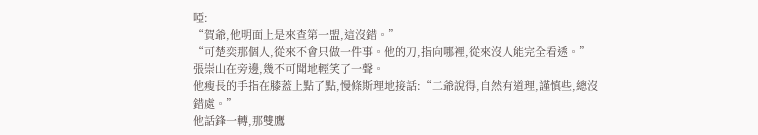啞:
“賀爺,他明面上是來查第一盟,這沒錯。”
“可楚奕那個人,從來不會只做一件事。他的刀,指向哪裡,從來沒人能完全看透。”
張崇山在旁邊,幾不可聞地輕笑了一聲。
他瘦長的手指在膝蓋上點了點,慢條斯理地接話:“二爺說得,自然有道理,謹慎些,總沒錯處。”
他話鋒一轉,那雙鷹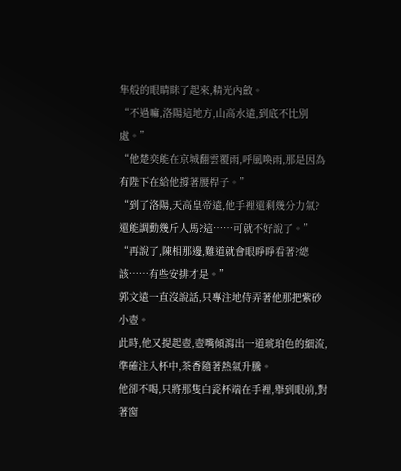隼般的眼睛眯了起來,精光內斂。
“不過嘛,洛陽這地方,山高水遠,到底不比別處。”
“他楚奕能在京城翻雲覆雨,呼風喚雨,那是因為有陛下在給他撐著腰桿子。”
“到了洛陽,天高皇帝遠,他手裡還剩幾分力氣?還能調動幾斤人馬?這……可就不好說了。”
“再說了,陳相那邊,難道就會眼睜睜看著?總該……有些安排才是。”
郭文遠一直沒說話,只專注地侍弄著他那把紫砂小壺。
此時,他又提起壺,壺嘴傾瀉出一道琥珀色的細流,準確注入杯中,茶香隨著熱氣升騰。
他卻不喝,只將那隻白瓷杯端在手裡,舉到眼前,對著窗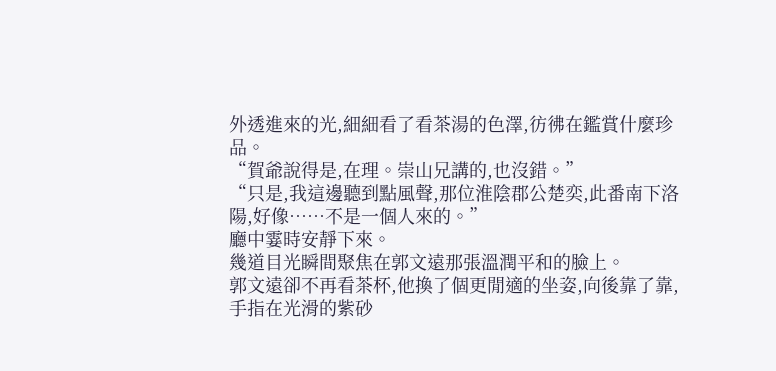外透進來的光,細細看了看茶湯的色澤,彷彿在鑑賞什麼珍品。
“賀爺說得是,在理。崇山兄講的,也沒錯。”
“只是,我這邊聽到點風聲,那位淮陰郡公楚奕,此番南下洛陽,好像……不是一個人來的。”
廳中霎時安靜下來。
幾道目光瞬間聚焦在郭文遠那張溫潤平和的臉上。
郭文遠卻不再看茶杯,他換了個更閒適的坐姿,向後靠了靠,手指在光滑的紫砂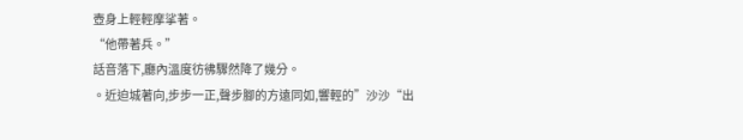壺身上輕輕摩挲著。
“他帶著兵。”
話音落下,廳內溫度彷彿驟然降了幾分。
。近迫城著向,步步一正,聲步腳的方遠同如,響輕的”沙沙“出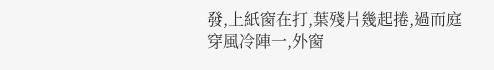發,上紙窗在打,葉殘片幾起捲,過而庭穿風冷陣一,外窗